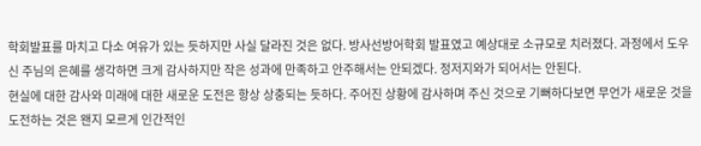학회발표를 마치고 다소 여유가 있는 듯하지만 사실 달라진 것은 없다. 방사선방어학회 발표였고 예상대로 소규모로 치러졌다. 과정에서 도우신 주님의 은혜를 생각하면 크게 감사하지만 작은 성과에 만족하고 안주해서는 안되겠다. 정저지와가 되어서는 안된다.
현실에 대한 감사와 미래에 대한 새로운 도전은 항상 상충되는 듯하다. 주어진 상황에 감사하며 주신 것으로 기뻐하다보면 무언가 새로운 것을 도전하는 것은 왠지 모르게 인간적인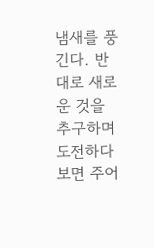냄새를 풍긴다. 반대로 새로운 것을 추구하며 도전하다보면 주어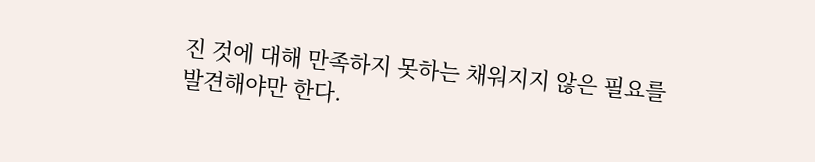진 것에 대해 만족하지 못하는 채워지지 않은 필요를 발견해야만 한다.